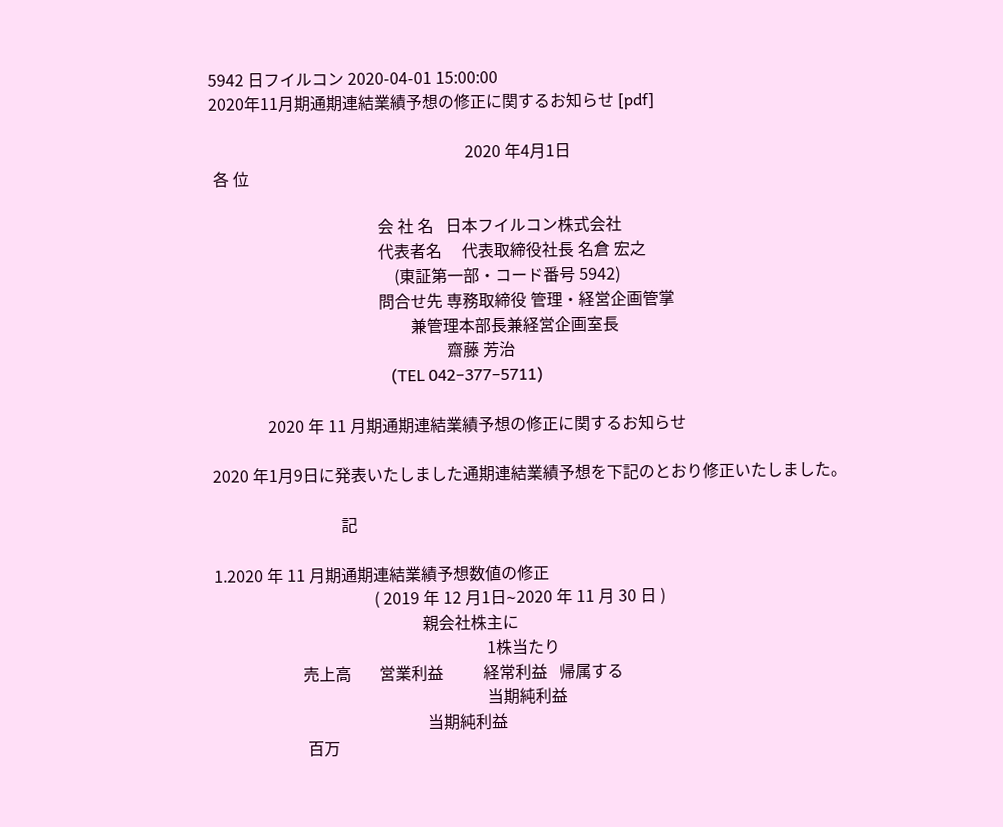5942 日フイルコン 2020-04-01 15:00:00
2020年11月期通期連結業績予想の修正に関するお知らせ [pdf]

                                                                2020 年4月1日
 各 位

                                          会 社 名   日本フイルコン株式会社
                                          代表者名     代表取締役社長 名倉 宏之
                                              (東証第一部・コード番号 5942)
                                          問合せ先 専務取締役 管理・経営企画管掌
                                                  兼管理本部長兼経営企画室長
                                                           齋藤 芳治
                                             (TEL 042−377−5711)

              2020 年 11 月期通期連結業績予想の修正に関するお知らせ

2020 年1月9日に発表いたしました通期連結業績予想を下記のとおり修正いたしました。

                                記

1.2020 年 11 月期通期連結業績予想数値の修正
                                        ( 2019 年 12 月1日∼2020 年 11 月 30 日 )
                                                    親会社株主に
                                                                    1株当たり
                      売上高       営業利益          経常利益   帰属する
                                                                    当期純利益
                                                     当期純利益
                       百万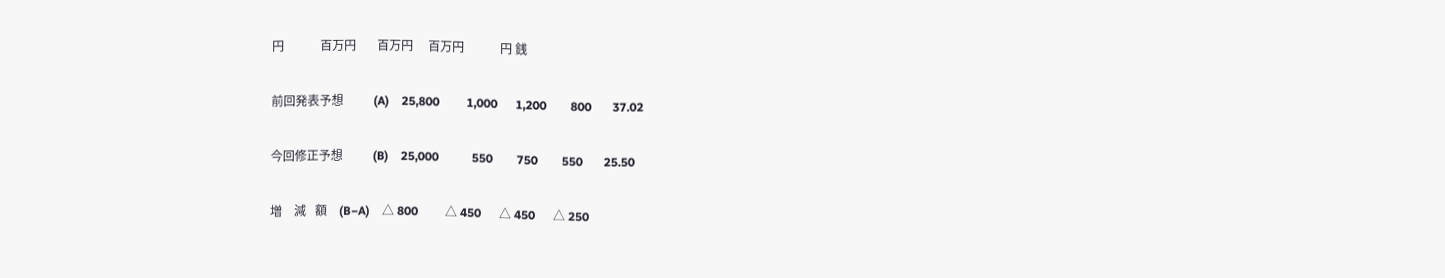円            百万円       百万円     百万円            円 銭

前回発表予想          (A)    25,800         1,000      1,200        800       37.02

今回修正予想          (B)    25,000           550        750        550       25.50

増    減   額    (B−A)    △ 800         △ 450      △ 450      △ 250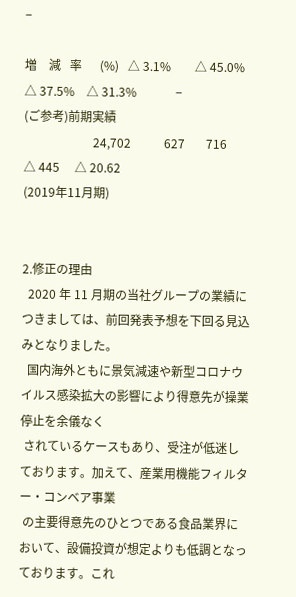−

増    減   率      (%)   △ 3.1%        △ 45.0%   △ 37.5%    △ 31.3%             −
(ご参考)前期実績
                       24,702           627       716      △ 445     △ 20.62
(2019年11月期)


2.修正の理由
  2020 年 11 月期の当社グループの業績につきましては、前回発表予想を下回る見込みとなりました。
  国内海外ともに景気減速や新型コロナウイルス感染拡大の影響により得意先が操業停止を余儀なく
 されているケースもあり、受注が低迷しております。加えて、産業用機能フィルター・コンベア事業
 の主要得意先のひとつである食品業界において、設備投資が想定よりも低調となっております。これ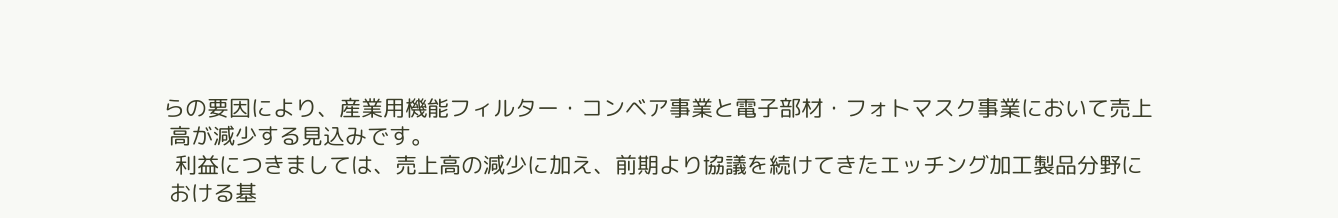らの要因により、産業用機能フィルター・コンベア事業と電子部材・フォトマスク事業において売上
 高が減少する見込みです。
  利益につきましては、売上高の減少に加え、前期より協議を続けてきたエッチング加工製品分野に
 おける基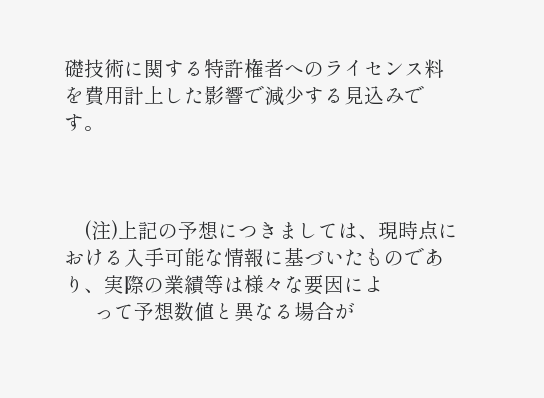礎技術に関する特許権者へのライセンス料を費用計上した影響で減少する見込みです。



    (注)上記の予想につきましては、現時点における入手可能な情報に基づいたものであり、実際の業績等は様々な要因によ
      って予想数値と異なる場合が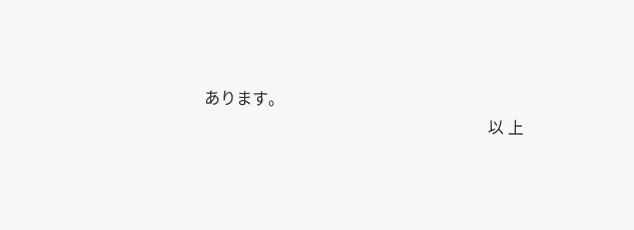あります。
                                                                       以 上